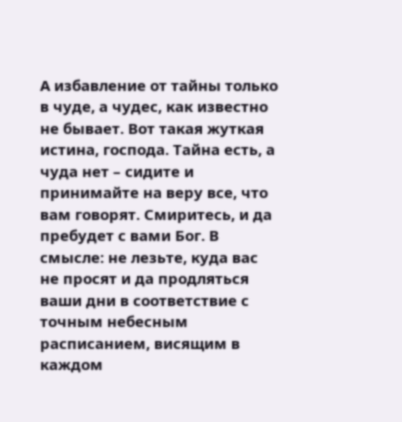А избавление от тайны только в чуде, а чудес, как известно не бывает. Вот такая жуткая истина, господа. Тайна есть, а чуда нет – сидите и принимайте на веру все, что вам говорят. Смиритесь, и да пребудет с вами Бог. В смысле: не лезьте, куда вас не просят и да продляться ваши дни в соответствие с точным небесным расписанием, висящим в каждом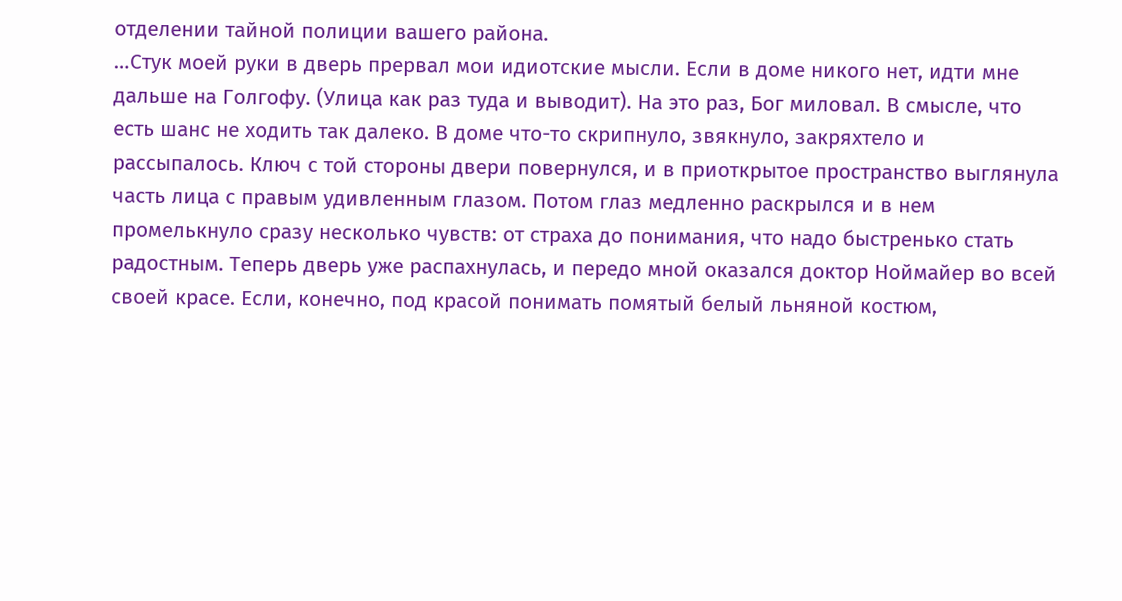отделении тайной полиции вашего района.
…Стук моей руки в дверь прервал мои идиотские мысли. Если в доме никого нет, идти мне дальше на Голгофу. (Улица как раз туда и выводит). На это раз, Бог миловал. В смысле, что есть шанс не ходить так далеко. В доме что-то скрипнуло, звякнуло, закряхтело и рассыпалось. Ключ с той стороны двери повернулся, и в приоткрытое пространство выглянула часть лица с правым удивленным глазом. Потом глаз медленно раскрылся и в нем промелькнуло сразу несколько чувств: от страха до понимания, что надо быстренько стать радостным. Теперь дверь уже распахнулась, и передо мной оказался доктор Ноймайер во всей своей красе. Если, конечно, под красой понимать помятый белый льняной костюм,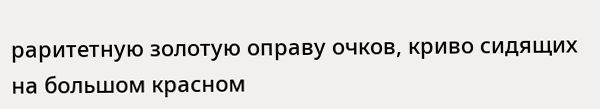раритетную золотую оправу очков, криво сидящих на большом красном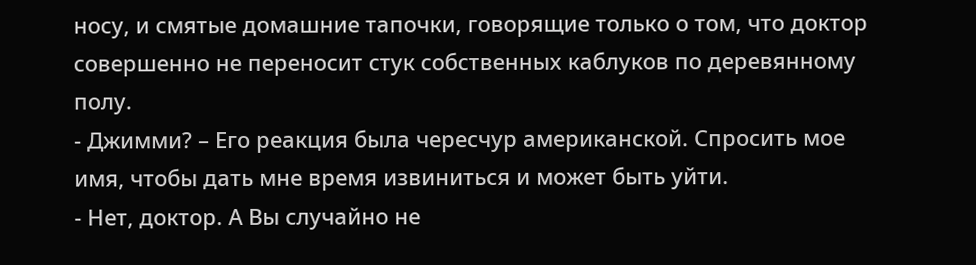носу, и смятые домашние тапочки, говорящие только о том, что доктор совершенно не переносит стук собственных каблуков по деревянному полу.
- Джимми? – Его реакция была чересчур американской. Спросить мое имя, чтобы дать мне время извиниться и может быть уйти.
- Нет, доктор. А Вы случайно не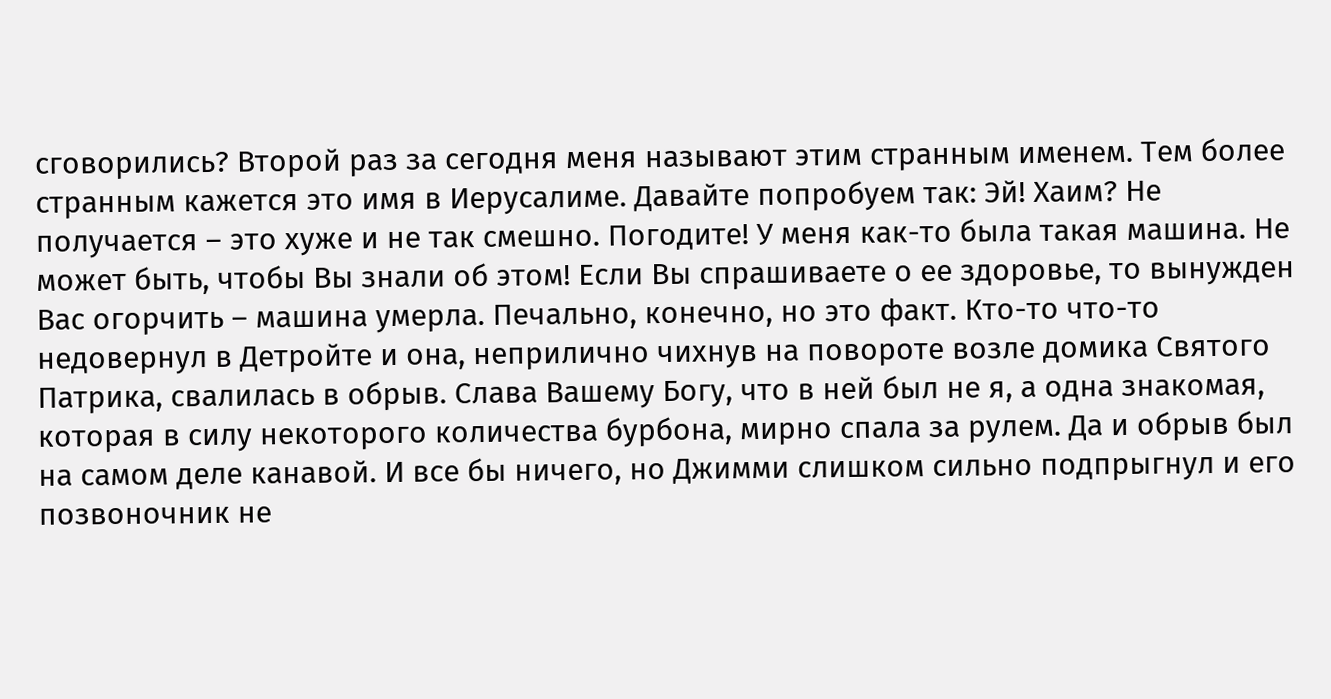сговорились? Второй раз за сегодня меня называют этим странным именем. Тем более странным кажется это имя в Иерусалиме. Давайте попробуем так: Эй! Хаим? Не получается – это хуже и не так смешно. Погодите! У меня как-то была такая машина. Не может быть, чтобы Вы знали об этом! Если Вы спрашиваете о ее здоровье, то вынужден Вас огорчить – машина умерла. Печально, конечно, но это факт. Кто-то что-то недовернул в Детройте и она, неприлично чихнув на повороте возле домика Святого Патрика, свалилась в обрыв. Слава Вашему Богу, что в ней был не я, а одна знакомая, которая в силу некоторого количества бурбона, мирно спала за рулем. Да и обрыв был на самом деле канавой. И все бы ничего, но Джимми слишком сильно подпрыгнул и его позвоночник не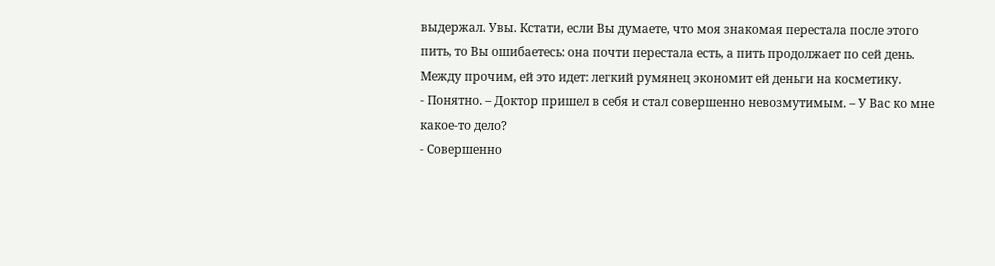выдержал. Увы. Кстати, если Вы думаете, что моя знакомая перестала после этого пить, то Вы ошибаетесь: она почти перестала есть, а пить продолжает по сей день. Между прочим, ей это идет: легкий румянец экономит ей деньги на косметику.
- Понятно. – Доктор пришел в себя и стал совершенно невозмутимым. – У Вас ко мне какое-то дело?
- Совершенно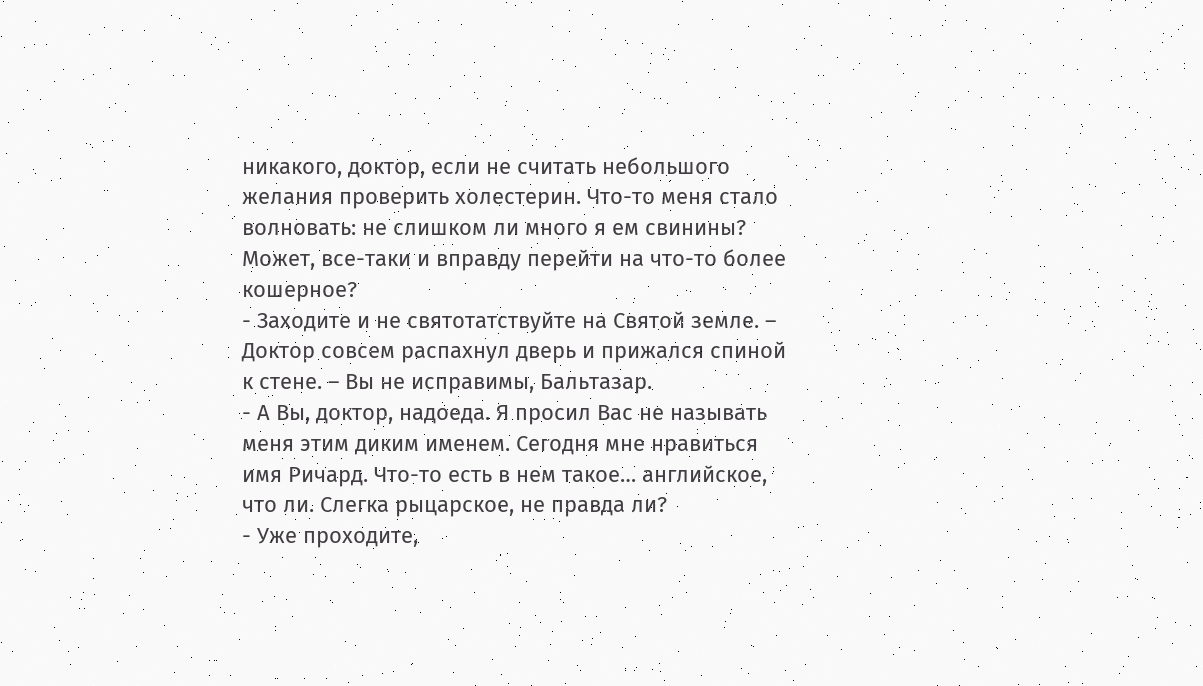никакого, доктор, если не считать небольшого желания проверить холестерин. Что-то меня стало волновать: не слишком ли много я ем свинины? Может, все-таки и вправду перейти на что-то более кошерное?
- Заходите и не святотатствуйте на Святой земле. – Доктор совсем распахнул дверь и прижался спиной к стене. – Вы не исправимы, Бальтазар.
- А Вы, доктор, надоеда. Я просил Вас не называть меня этим диким именем. Сегодня мне нравиться имя Ричард. Что-то есть в нем такое… английское, что ли. Слегка рыцарское, не правда ли?
- Уже проходите,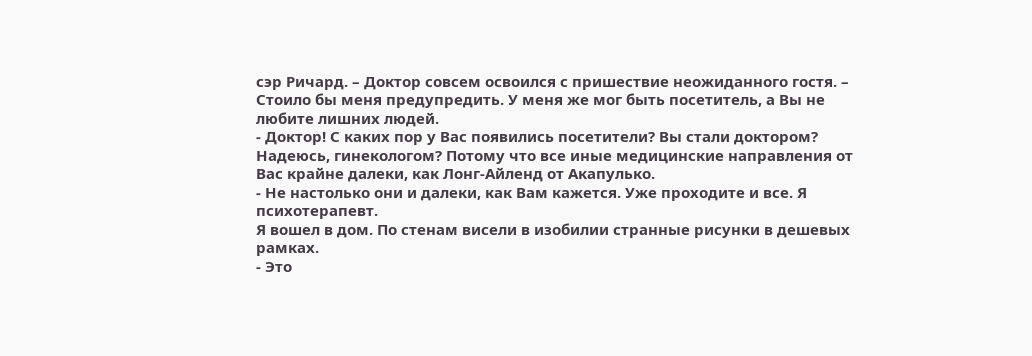сэр Ричард. – Доктор совсем освоился с пришествие неожиданного гостя. – Стоило бы меня предупредить. У меня же мог быть посетитель, а Вы не любите лишних людей.
- Доктор! С каких пор у Вас появились посетители? Вы стали доктором? Надеюсь, гинекологом? Потому что все иные медицинские направления от Вас крайне далеки, как Лонг-Айленд от Акапулько.
- Не настолько они и далеки, как Вам кажется. Уже проходите и все. Я психотерапевт.
Я вошел в дом. По стенам висели в изобилии странные рисунки в дешевых рамках.
- Это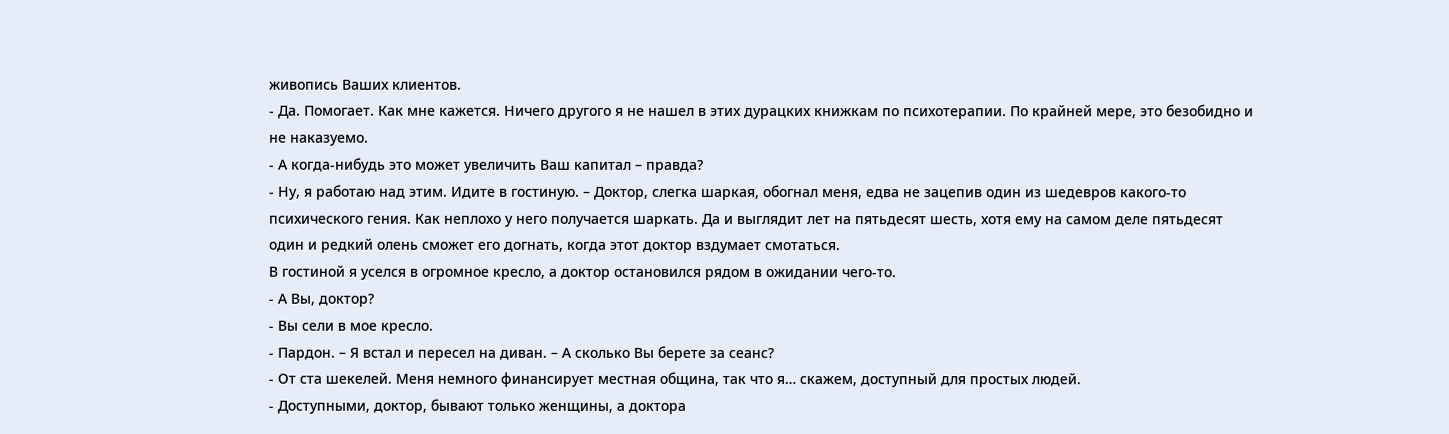живопись Ваших клиентов.
- Да. Помогает. Как мне кажется. Ничего другого я не нашел в этих дурацких книжкам по психотерапии. По крайней мере, это безобидно и не наказуемо.
- А когда-нибудь это может увеличить Ваш капитал – правда?
- Ну, я работаю над этим. Идите в гостиную. – Доктор, слегка шаркая, обогнал меня, едва не зацепив один из шедевров какого-то психического гения. Как неплохо у него получается шаркать. Да и выглядит лет на пятьдесят шесть, хотя ему на самом деле пятьдесят один и редкий олень сможет его догнать, когда этот доктор вздумает смотаться.
В гостиной я уселся в огромное кресло, а доктор остановился рядом в ожидании чего-то.
- А Вы, доктор?
- Вы сели в мое кресло.
- Пардон. – Я встал и пересел на диван. – А сколько Вы берете за сеанс?
- От ста шекелей. Меня немного финансирует местная община, так что я… скажем, доступный для простых людей.
- Доступными, доктор, бывают только женщины, а доктора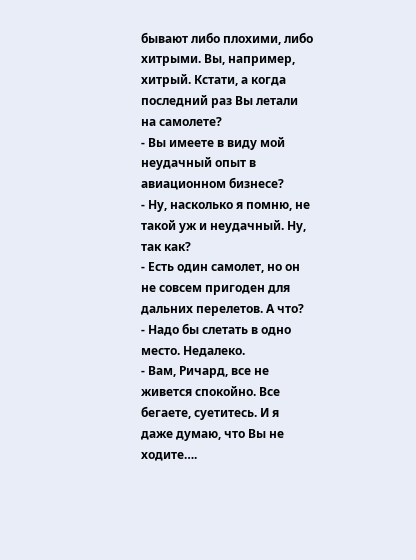бывают либо плохими, либо хитрыми. Вы, например, хитрый. Кстати, а когда последний раз Вы летали на самолете?
- Вы имеете в виду мой неудачный опыт в авиационном бизнесе?
- Ну, насколько я помню, не такой уж и неудачный. Ну, так как?
- Есть один самолет, но он не совсем пригоден для дальних перелетов. А что?
- Надо бы слетать в одно место. Недалеко.
- Вам, Ричард, все не живется спокойно. Все бегаете, суетитесь. И я даже думаю, что Вы не ходите….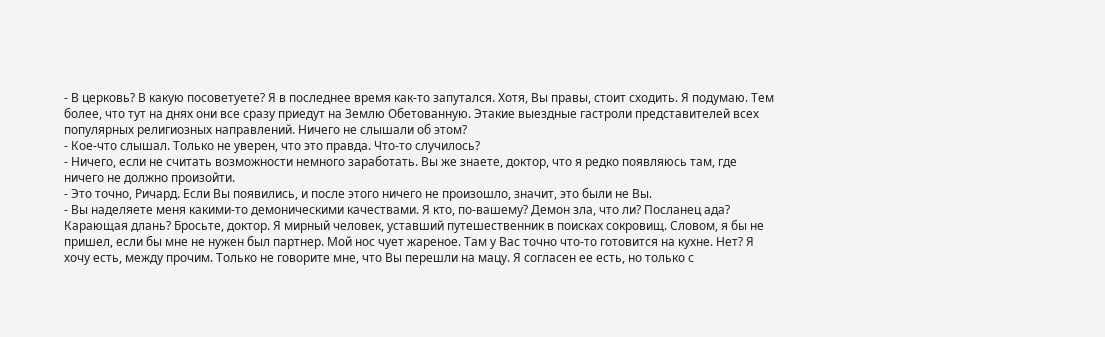- В церковь? В какую посоветуете? Я в последнее время как-то запутался. Хотя, Вы правы, стоит сходить. Я подумаю. Тем более, что тут на днях они все сразу приедут на Землю Обетованную. Этакие выездные гастроли представителей всех популярных религиозных направлений. Ничего не слышали об этом?
- Кое-что слышал. Только не уверен, что это правда. Что-то случилось?
- Ничего, если не считать возможности немного заработать. Вы же знаете, доктор, что я редко появляюсь там, где ничего не должно произойти.
- Это точно, Ричард. Если Вы появились, и после этого ничего не произошло, значит, это были не Вы.
- Вы наделяете меня какими-то демоническими качествами. Я кто, по-вашему? Демон зла, что ли? Посланец ада? Карающая длань? Бросьте, доктор. Я мирный человек, уставший путешественник в поисках сокровищ. Словом, я бы не пришел, если бы мне не нужен был партнер. Мой нос чует жареное. Там у Вас точно что-то готовится на кухне. Нет? Я хочу есть, между прочим. Только не говорите мне, что Вы перешли на мацу. Я согласен ее есть, но только с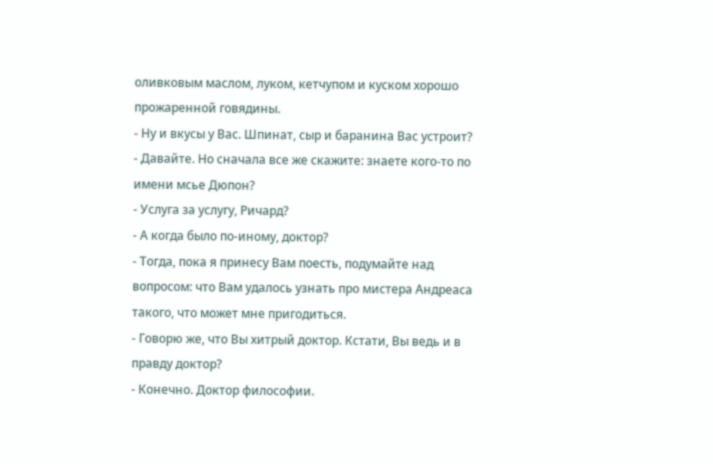оливковым маслом, луком, кетчупом и куском хорошо прожаренной говядины.
- Ну и вкусы у Вас. Шпинат, сыр и баранина Вас устроит?
- Давайте. Но сначала все же скажите: знаете кого-то по имени мсье Дюпон?
- Услуга за услугу, Ричард?
- А когда было по-иному, доктор?
- Тогда, пока я принесу Вам поесть, подумайте над вопросом: что Вам удалось узнать про мистера Андреаса такого, что может мне пригодиться.
- Говорю же, что Вы хитрый доктор. Кстати, Вы ведь и в правду доктор?
- Конечно. Доктор философии.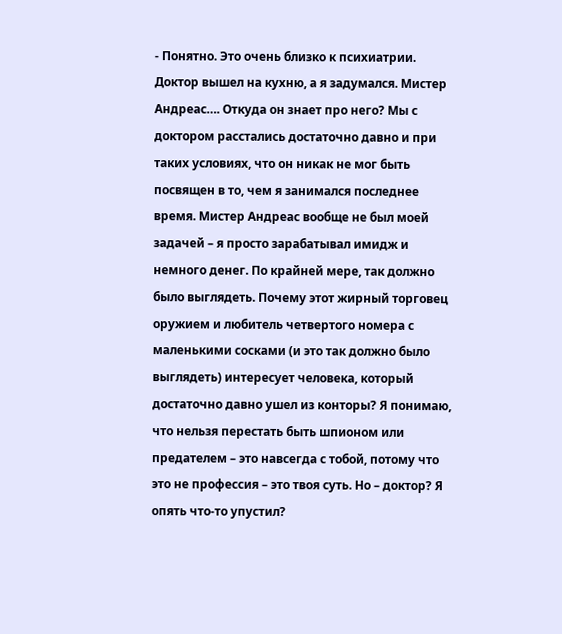- Понятно. Это очень близко к психиатрии.
Доктор вышел на кухню, а я задумался. Мистер Андреас…. Откуда он знает про него? Мы с доктором расстались достаточно давно и при таких условиях, что он никак не мог быть посвящен в то, чем я занимался последнее время. Мистер Андреас вообще не был моей задачей – я просто зарабатывал имидж и немного денег. По крайней мере, так должно было выглядеть. Почему этот жирный торговец оружием и любитель четвертого номера с маленькими сосками (и это так должно было выглядеть) интересует человека, который достаточно давно ушел из конторы? Я понимаю, что нельзя перестать быть шпионом или предателем – это навсегда с тобой, потому что это не профессия – это твоя суть. Но – доктор? Я опять что-то упустил?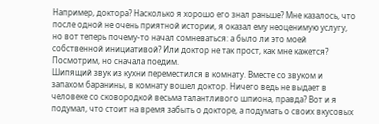Например, доктора? Насколько я хорошо его знал раньше? Мне казалось, что после одной не очень приятной истории, я оказал ему неоценимую услугу, но вот теперь почему-то начал сомневаться: а было ли это моей собственной инициативой? Или доктор не так прост, как мне кажется? Посмотрим, но сначала поедим.
Шипящий звук из кухни переместился в комнату. Вместе со звуком и запахом баранины, в комнату вошел доктор. Ничего ведь не выдает в человеке со сковородкой весьма талантливого шпиона, правда? Вот и я подумал, что стоит на время забыть о докторе, а подумать о своих вкусовых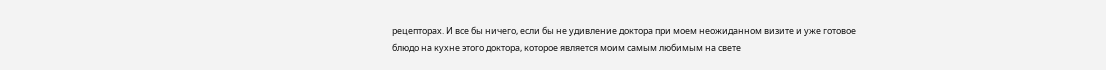рецепторах. И все бы ничего, если бы не удивление доктора при моем неожиданном визите и уже готовое блюдо на кухне этого доктора, которое является моим самым любимым на свете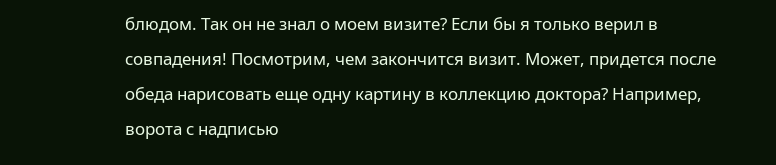блюдом. Так он не знал о моем визите? Если бы я только верил в совпадения! Посмотрим, чем закончится визит. Может, придется после обеда нарисовать еще одну картину в коллекцию доктора? Например, ворота с надписью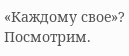«Каждому свое»? Посмотрим.